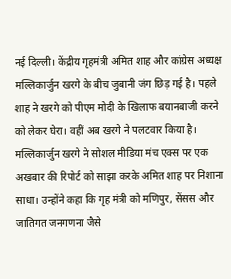नई दिल्ली। केंद्रीय गृहमंत्री अमित शाह और कांग्रेस अध्यक्ष मल्लिकार्जुन खरगे के बीच जुबानी जंग छिड़ गई है। पहले शाह ने खरगे को पीएम मोदी के खिलाफ बयानबाजी करने को लेकर घेरा। वहीं अब खरगे ने पलटवार किया है।
मल्लिकार्जुन खरगे ने सोशल मीडिया मंच एक्स पर एक अखबार की रिपोर्ट को साझा करके अमित शाह पर निशाना साधा। उन्होंने कहा कि गृह मंत्री को मणिपुर, सेंसस और जातिगत जनगणना जैसे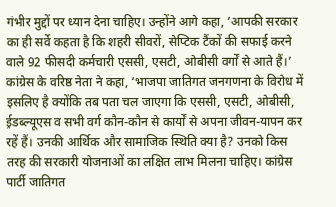गंभीर मुद्दों पर ध्यान देना चाहिए। उन्होंने आगे कहा, ‘आपकी सरकार का ही सर्वे कहता है कि शहरी सीवरों, सेप्टिक टैंकों की सफाई करने वाले 92 फीसदी कर्मचारी एससी, एसटी, ओबीसी वर्गों से आते हैं।’
कांग्रेस के वरिष्ठ नेता ने कहा, ‘भाजपा जातिगत जनगणना के विरोध में इसलिए है क्योंकि तब पता चल जाएगा कि एससी, एसटी, ओबीसी, ई़डब्ल्यूएस व सभी वर्ग कौन-कौन से कार्यों से अपना जीवन-यापन कर रहें हैं। उनकी आर्थिक और सामाजिक स्थिति क्या है? उनको किस तरह की सरकारी योजनाओं का लक्षित लाभ मिलना चाहिए। कांग्रेस पार्टी जातिगत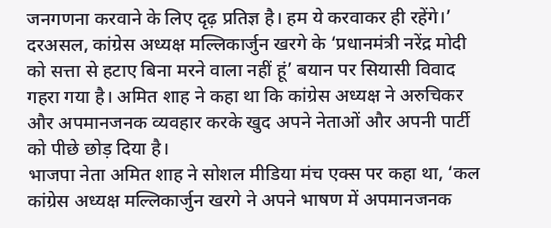जनगणना करवाने के लिए दृढ़ प्रतिज्ञ है। हम ये करवाकर ही रहेंगे।’
दरअसल, कांग्रेस अध्यक्ष मल्लिकार्जुन खरगे के ‘प्रधानमंत्री नरेंद्र मोदी को सत्ता से हटाए बिना मरने वाला नहीं हूं’ बयान पर सियासी विवाद गहरा गया है। अमित शाह ने कहा था कि कांग्रेस अध्यक्ष ने अरुचिकर और अपमानजनक व्यवहार करके खुद अपने नेताओं और अपनी पार्टी को पीछे छोड़ दिया है।
भाजपा नेता अमित शाह ने सोशल मीडिया मंच एक्स पर कहा था, ‘कल कांग्रेस अध्यक्ष मल्लिकार्जुन खरगे ने अपने भाषण में अपमानजनक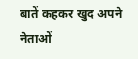बातें कहकर खुद अपने नेताओं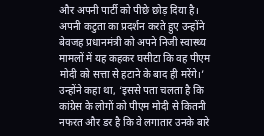और अपनी पार्टी को पीछे छोड़ दिया है। अपनी कटुता का प्रदर्शन करते हुए उन्होंने बेवजह प्रधानमंत्री को अपने निजी स्वास्थ्य मामलों में यह कहकर घसीटा कि वह पीएम मोदी को सत्ता से हटाने के बाद ही मरेंगे।’
उन्होंने कहा था, ‘इससे पता चलता है कि कांग्रेस के लोगों को पीएम मोदी से कितनी नफरत और डर है कि वे लगातार उनके बारे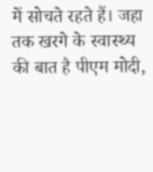में सोचते रहते हैं। जहा तक खरगे के स्वास्थ्य की बात है पीएम मोदी,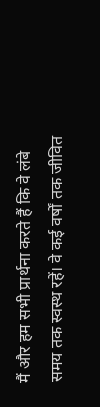मैं और हम सभी प्रार्थना करते हैं कि वे लंबे समय तक स्वस्थ रहें। वे कई वर्षों तक जीवित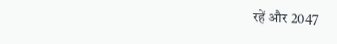रहें और 2047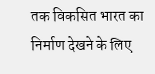तक विकसित भारत का निर्माण देखने के लिए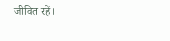जीवित रहें।